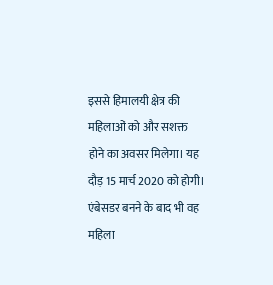इससे हिमालयी क्षेत्र की महिलाओं को और सशक्त होने का अवसर मिलेगा। यह दौड़ 15 मार्च 2020 को होगी। एंबेसडर बनने के बाद भी वह महिला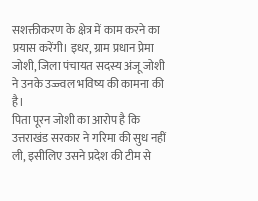सशक्तीकरण के क्षेत्र में काम करने का प्रयास करेंगी। इधर, ग्राम प्रधान प्रेमा जोशी, जिला पंचायत सदस्य अंजू जोशी ने उनके उज्ज्वल भविष्य की कामना की है।
पिता पूरन जोशी का आरोप है कि उत्तराखंड सरकार ने गरिमा की सुध नहीं ली, इसीलिए उसने प्रदेश की टीम से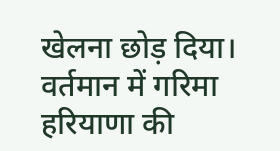खेलना छोड़ दिया। वर्तमान में गरिमा हरियाणा की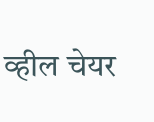व्हील चेयर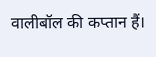वालीबॉल की कप्तान हैं।